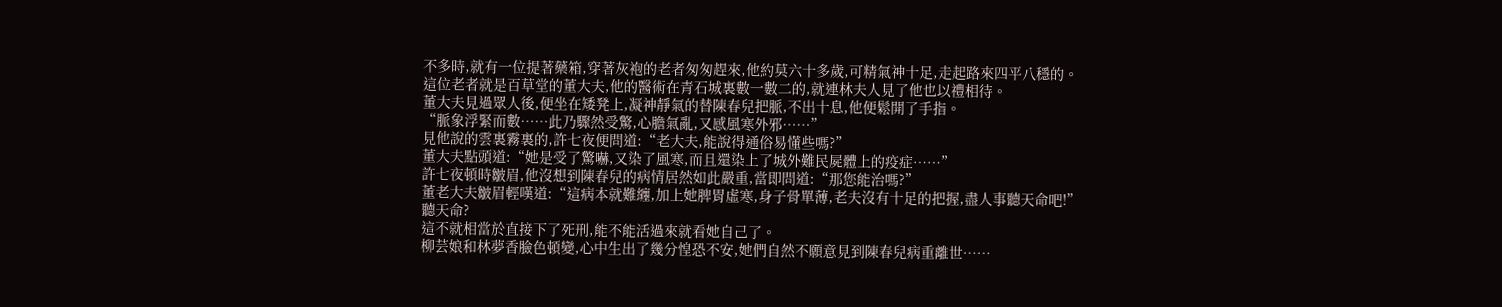不多時,就有一位提著藥箱,穿著灰袍的老者匆匆趕來,他約莫六十多歲,可精氣神十足,走起路來四平八穩的。
這位老者就是百草堂的董大夫,他的醫術在青石城裏數一數二的,就連林夫人見了他也以禮相待。
董大夫見過眾人後,便坐在矮凳上,凝神靜氣的替陳春兒把脈,不出十息,他便鬆開了手指。
“脈象浮緊而數……此乃驟然受驚,心膽氣亂,又感風寒外邪……”
見他說的雲裏霧裏的,許七夜便問道:“老大夫,能說得通俗易懂些嗎?”
董大夫點頭道:“她是受了驚嚇,又染了風寒,而且還染上了城外難民屍體上的疫症……”
許七夜頓時皺眉,他沒想到陳春兒的病情居然如此嚴重,當即問道:“那您能治嗎?”
董老大夫皺眉輕嘆道:“這病本就難纏,加上她脾胃虛寒,身子骨單薄,老夫沒有十足的把握,盡人事聽天命吧!”
聽天命?
這不就相當於直接下了死刑,能不能活過來就看她自己了。
柳芸娘和林夢香臉色頓變,心中生出了幾分惶恐不安,她們自然不願意見到陳春兒病重離世……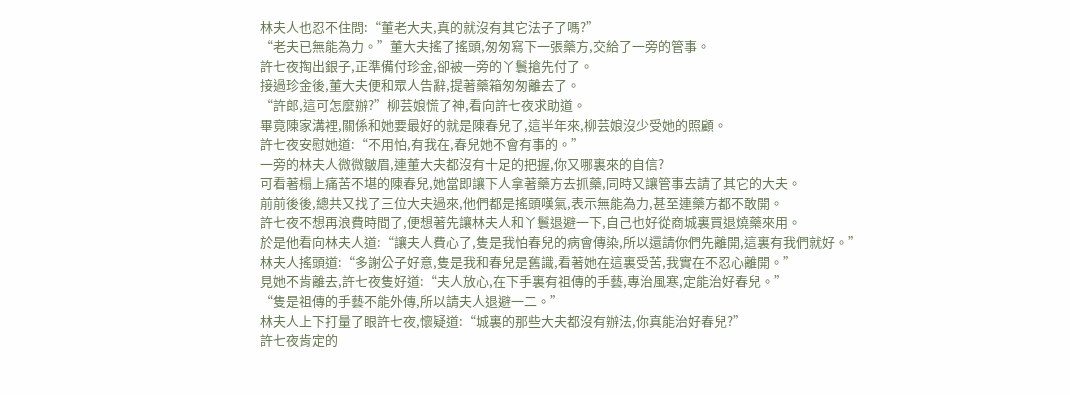林夫人也忍不住問:“董老大夫,真的就沒有其它法子了嗎?”
“老夫已無能為力。”董大夫搖了搖頭,匆匆寫下一張藥方,交給了一旁的管事。
許七夜掏出銀子,正準備付珍金,卻被一旁的丫鬟搶先付了。
接過珍金後,董大夫便和眾人告辭,提著藥箱匆匆離去了。
“許郎,這可怎麼辦?”柳芸娘慌了神,看向許七夜求助道。
畢竟陳家溝裡,關係和她要最好的就是陳春兒了,這半年來,柳芸娘沒少受她的照顧。
許七夜安慰她道:“不用怕,有我在,春兒她不會有事的。”
一旁的林夫人微微皺眉,連董大夫都沒有十足的把握,你又哪裏來的自信?
可看著榻上痛苦不堪的陳春兒,她當即讓下人拿著藥方去抓藥,同時又讓管事去請了其它的大夫。
前前後後,總共又找了三位大夫過來,他們都是搖頭嘆氣,表示無能為力,甚至連藥方都不敢開。
許七夜不想再浪費時間了,便想著先讓林夫人和丫鬟退避一下,自己也好從商城裏買退燒藥來用。
於是他看向林夫人道:“讓夫人費心了,隻是我怕春兒的病會傳染,所以還請你們先離開,這裏有我們就好。”
林夫人搖頭道:“多謝公子好意,隻是我和春兒是舊識,看著她在這裏受苦,我實在不忍心離開。”
見她不肯離去,許七夜隻好道:“夫人放心,在下手裏有祖傳的手藝,專治風寒,定能治好春兒。”
“隻是祖傳的手藝不能外傳,所以請夫人退避一二。”
林夫人上下打量了眼許七夜,懷疑道:“城裏的那些大夫都沒有辦法,你真能治好春兒?”
許七夜肯定的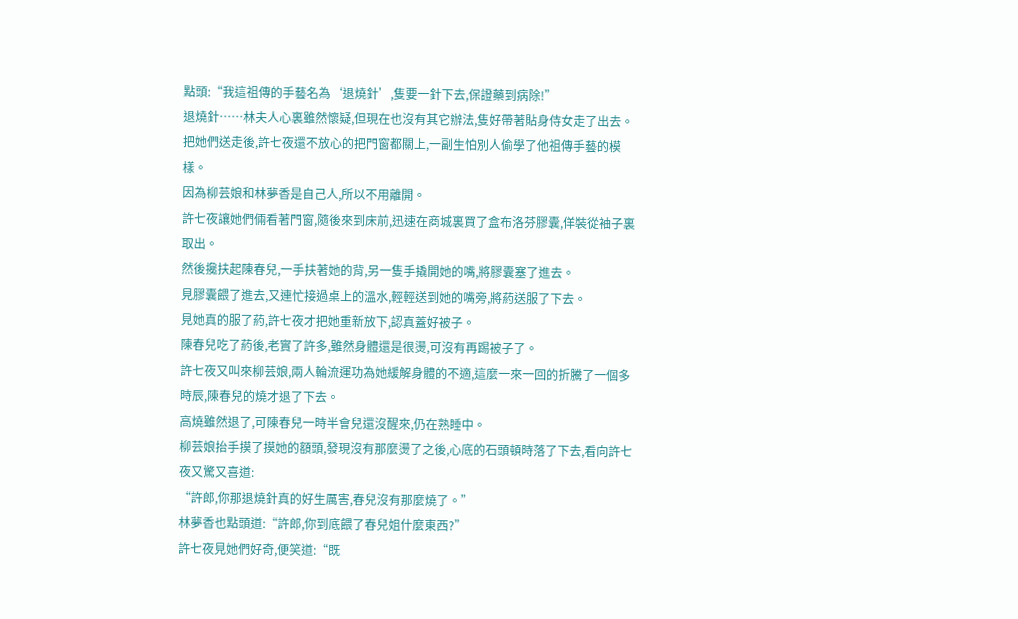點頭:“我這祖傳的手藝名為‘退燒針’,隻要一針下去,保證藥到病除!”
退燒針……林夫人心裏雖然懷疑,但現在也沒有其它辦法,隻好帶著貼身侍女走了出去。
把她們送走後,許七夜還不放心的把門窗都關上,一副生怕別人偷學了他祖傳手藝的模樣。
因為柳芸娘和林夢香是自己人,所以不用離開。
許七夜讓她們倆看著門窗,隨後來到床前,迅速在商城裏買了盒布洛芬膠囊,佯裝從袖子裏取出。
然後攙扶起陳春兒,一手扶著她的背,另一隻手撬開她的嘴,將膠囊塞了進去。
見膠囊餵了進去,又連忙接過桌上的溫水,輕輕送到她的嘴旁,將葯送服了下去。
見她真的服了葯,許七夜才把她重新放下,認真蓋好被子。
陳春兒吃了葯後,老實了許多,雖然身體還是很燙,可沒有再踢被子了。
許七夜又叫來柳芸娘,兩人輪流運功為她緩解身體的不適,這麼一來一回的折騰了一個多時辰,陳春兒的燒才退了下去。
高燒雖然退了,可陳春兒一時半會兒還沒醒來,仍在熟睡中。
柳芸娘抬手摸了摸她的額頭,發現沒有那麼燙了之後,心底的石頭頓時落了下去,看向許七夜又驚又喜道:
“許郎,你那退燒針真的好生厲害,春兒沒有那麼燒了。”
林夢香也點頭道:“許郎,你到底餵了春兒姐什麼東西?”
許七夜見她們好奇,便笑道:“既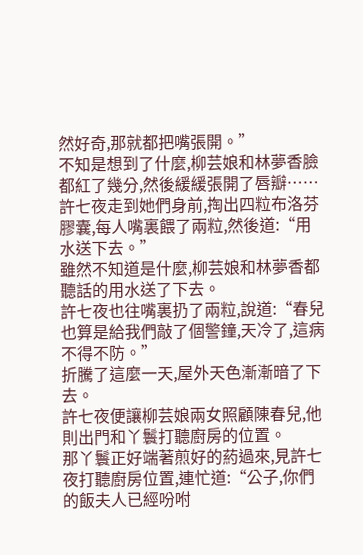然好奇,那就都把嘴張開。”
不知是想到了什麼,柳芸娘和林夢香臉都紅了幾分,然後緩緩張開了唇瓣……
許七夜走到她們身前,掏出四粒布洛芬膠囊,每人嘴裏餵了兩粒,然後道:“用水送下去。”
雖然不知道是什麼,柳芸娘和林夢香都聽話的用水送了下去。
許七夜也往嘴裏扔了兩粒,說道:“春兒也算是給我們敲了個警鐘,天冷了,這病不得不防。”
折騰了這麼一天,屋外天色漸漸暗了下去。
許七夜便讓柳芸娘兩女照顧陳春兒,他則出門和丫鬟打聽廚房的位置。
那丫鬟正好端著煎好的葯過來,見許七夜打聽廚房位置,連忙道:“公子,你們的飯夫人已經吩咐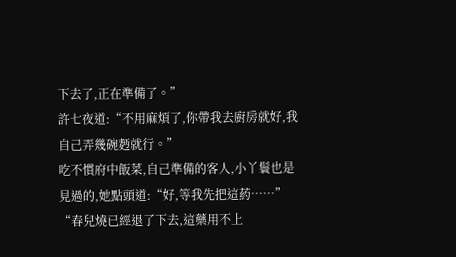下去了,正在準備了。”
許七夜道:“不用麻煩了,你帶我去廚房就好,我自己弄幾碗麪就行。”
吃不慣府中飯菜,自己準備的客人,小丫鬟也是見過的,她點頭道:“好,等我先把這葯……”
“春兒燒已經退了下去,這藥用不上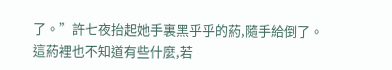了。”許七夜抬起她手裏黑乎乎的葯,隨手給倒了。
這葯裡也不知道有些什麼,若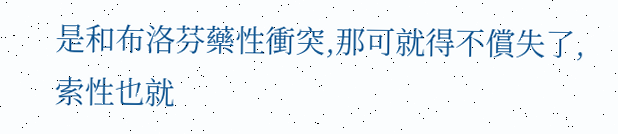是和布洛芬藥性衝突,那可就得不償失了,索性也就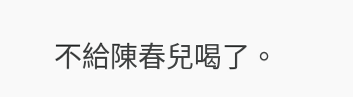不給陳春兒喝了。